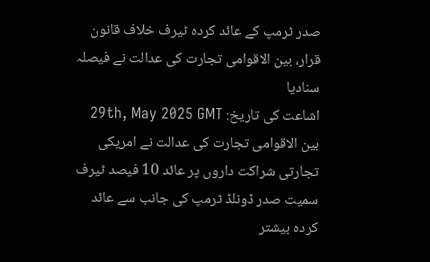صدر ٹرمپ کے عائد کردہ ٹیرف خلاف قانون قرار، بین الاقوامی تجارت کی عدالت نے فیصلہ سنادیا
اشاعت کی تاریخ: 29th, May 2025 GMT
بین الاقوامی تجارت کی عدالت نے امریکی تجارتی شراکت داروں پر عائد 10 فیصد ٹیرف سمیت صدر ڈونلڈ ٹرمپ کی جانب سے عائد کردہ بیشتر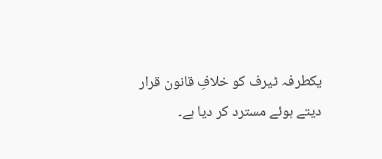یکطرفہ ٹیرف کو خلافِ قانون قرار دیتے ہوئے مسترد کر دیا ہے۔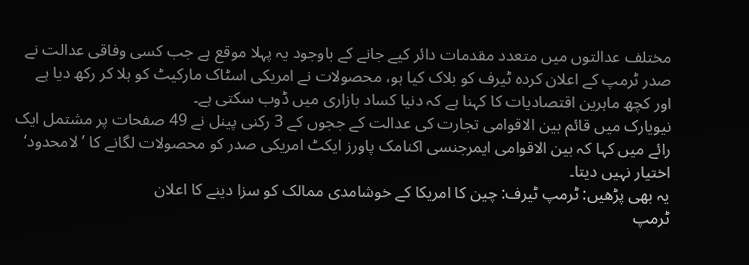مختلف عدالتوں میں متعدد مقدمات دائر کیے جانے کے باوجود یہ پہلا موقع ہے جب کسی وفاقی عدالت نے صدر ٹرمپ کے اعلان کردہ ٹیرف کو بلاک کیا ہو، محصولات نے امریکی اسٹاک مارکیٹ کو ہلا کر رکھ دیا ہے اور کچھ ماہرین اقتصادیات کا کہنا ہے کہ دنیا کساد بازاری میں ڈوب سکتی ہے۔
نیویارک میں قائم بین الاقوامی تجارت کی عدالت کے ججوں کے 3 رکنی پینل نے 49 صفحات پر مشتمل ایک رائے میں کہا کہ بین الاقوامی ایمرجنسی اکنامک پاورز ایکٹ امریکی صدر کو محصولات لگانے کا ’لامحدود‘ اختیار نہیں دیتا۔
یہ بھی پڑھیں: ٹرمپ ٹیرف: چین کا امریکا کے خوشامدی ممالک کو سزا دینے کا اعلان
ٹرمپ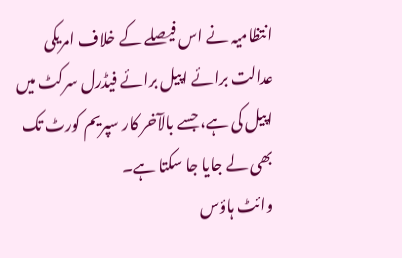انتظامیہ نے اس فیصلے کے خلاف امریکی عدالت برائے اپیل برائے فیڈرل سرکٹ میں اپیل کی ہے، جسے بالآخر کار سپریم کورٹ تک بھی لے جایا جا سکتا ہے۔
وائٹ ہاؤس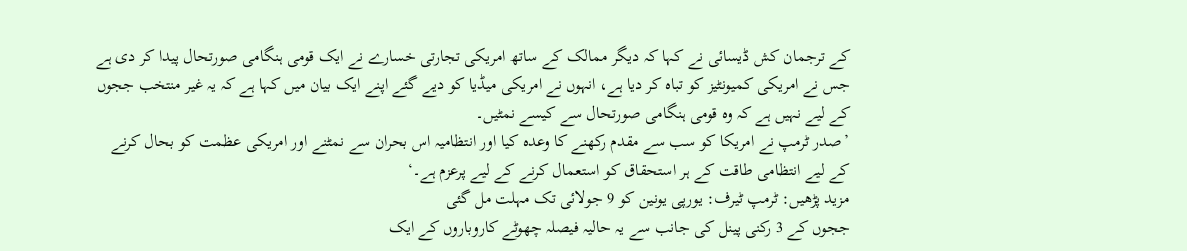کے ترجمان کش ڈیسائی نے کہا کہ دیگر ممالک کے ساتھ امریکی تجارتی خسارے نے ایک قومی ہنگامی صورتحال پیدا کر دی ہے جس نے امریکی کمیونٹیز کو تباہ کر دیا ہے، انہوں نے امریکی میڈیا کو دیے گئے اپنے ایک بیان میں کہا ہے کہ یہ غیر منتخب ججوں کے لیے نہیں ہے کہ وہ قومی ہنگامی صورتحال سے کیسے نمٹیں۔
’صدر ٹرمپ نے امریکا کو سب سے مقدم رکھنے کا وعدہ کیا اور انتظامیہ اس بحران سے نمٹنے اور امریکی عظمت کو بحال کرنے کے لیے انتظامی طاقت کے ہر استحقاق کو استعمال کرنے کے لیے پرعزم ہے۔‘
مزید پڑھیں: ٹرمپ ٹیرف: یورپی یونین کو 9 جولائی تک مہلت مل گئی
ججوں کے 3 رکنی پینل کی جانب سے یہ حالیہ فیصلہ چھوٹے کاروباروں کے ایک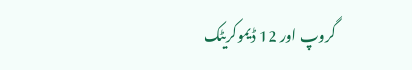گروپ اور 12 ڈیموکریٹک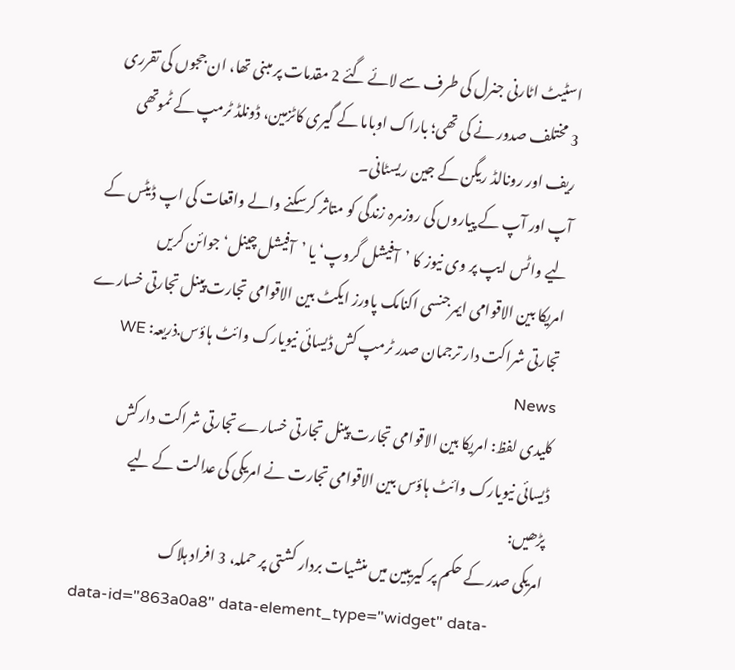اسٹیٹ اٹارنی جنرل کی طرف سے لائے گئے 2 مقدمات پر مبنی تھا، ان ججوں کی تقرری 3 مختلف صدور نے کی تھی؛ باراک اوباما کے گیری کاٹزمین، ڈونلڈ ٹرمپ کے ٹموتھی ریف اور رونالڈ ریگن کے جین ریسٹانی۔
آپ اور آپ کے پیاروں کی روزمرہ زندگی کو متاثر کرسکنے والے واقعات کی اپ ڈیٹس کے لیے واٹس ایپ پر وی نیوز کا ’آفیشل گروپ‘ یا ’آفیشل چینل‘ جوائن کریں
امریکا بین الاقوامی ایمرجنسی اکنامک پاورز ایکٹ بین الاقوامی تجارت پینل تجارتی خسارے تجارتی شراکت دار ترجمان صدر ٹرمپ کش ڈیسائی نیویارک وائٹ ہاؤس.ذریعہ: WE News
کلیدی لفظ: امریکا بین الاقوامی تجارت پینل تجارتی خسارے تجارتی شراکت دار کش ڈیسائی نیویارک وائٹ ہاؤس بین الاقوامی تجارت نے امریکی کی عدالت کے لیے
پڑھیں:
امریکی صدر کے حکم پر کیریبین میں منشیات بردار کشتی پر حملہ، 3 افراد ہلاک
data-id="863a0a8" data-element_type="widget" data-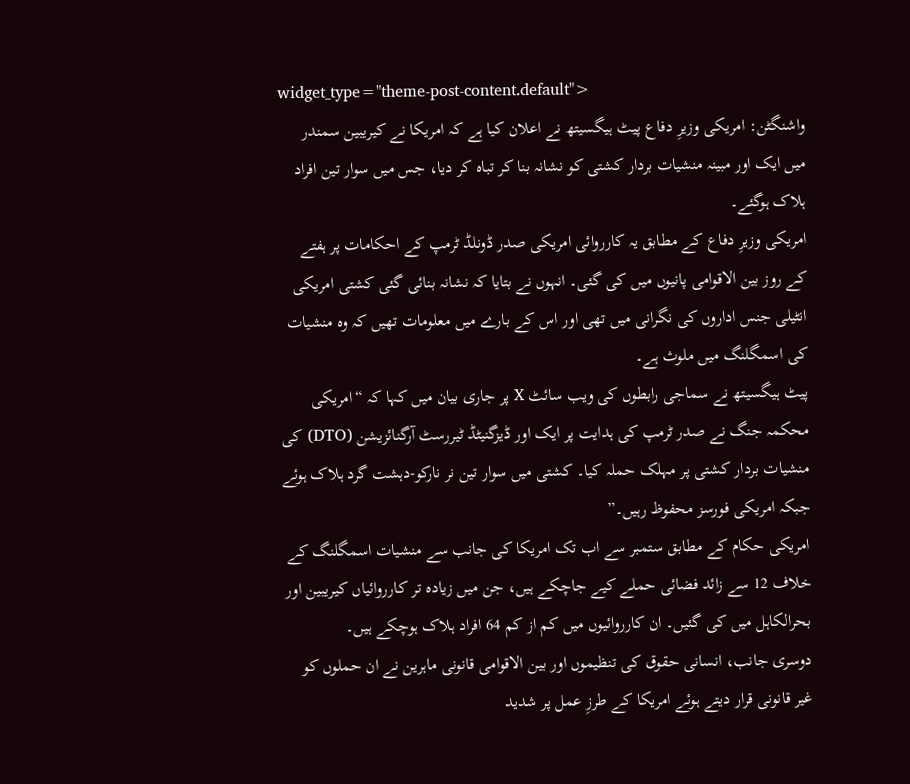widget_type="theme-post-content.default">
واشنگٹن: امریکی وزیرِ دفاع پیٹ ہیگسیتھ نے اعلان کیا ہے کہ امریکا نے کیریبین سمندر میں ایک اور مبینہ منشیات بردار کشتی کو نشانہ بنا کر تباہ کر دیا، جس میں سوار تین افراد ہلاک ہوگئے۔
امریکی وزیرِ دفاع کے مطابق یہ کارروائی امریکی صدر ڈونلڈ ٹرمپ کے احکامات پر ہفتے کے روز بین الاقوامی پانیوں میں کی گئی۔ انہوں نے بتایا کہ نشانہ بنائی گئی کشتی امریکی انٹیلی جنس اداروں کی نگرانی میں تھی اور اس کے بارے میں معلومات تھیں کہ وہ منشیات کی اسمگلنگ میں ملوث ہے۔
پیٹ ہیگسیتھ نے سماجی رابطوں کی ویب سائٹ X پر جاری بیان میں کہا کہ “امریکی محکمہ جنگ نے صدر ٹرمپ کی ہدایت پر ایک اور ڈیزگنیٹڈ ٹیررسٹ آرگنائزیشن (DTO) کی منشیات بردار کشتی پر مہلک حملہ کیا۔ کشتی میں سوار تین نر نارکو-دہشت گرد ہلاک ہوئے جبکہ امریکی فورسز محفوظ رہیں۔”
امریکی حکام کے مطابق ستمبر سے اب تک امریکا کی جانب سے منشیات اسمگلنگ کے خلاف 12 سے زائد فضائی حملے کیے جاچکے ہیں، جن میں زیادہ تر کارروائیاں کیریبین اور بحرالکاہل میں کی گئیں۔ ان کارروائیوں میں کم از کم 64 افراد ہلاک ہوچکے ہیں۔
دوسری جانب، انسانی حقوق کی تنظیموں اور بین الاقوامی قانونی ماہرین نے ان حملوں کو غیر قانونی قرار دیتے ہوئے امریکا کے طرزِ عمل پر شدید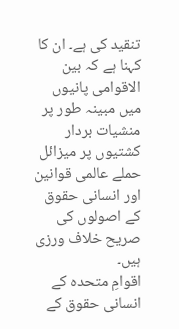تنقید کی ہے۔ ان کا کہنا ہے کہ بین الاقوامی پانیوں میں مبینہ طور پر منشیات بردار کشتیوں پر میزائل حملے عالمی قوانین اور انسانی حقوق کے اصولوں کی صریح خلاف ورزی ہیں۔
اقوامِ متحدہ کے انسانی حقوق کے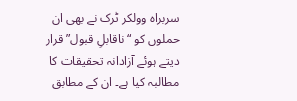سربراہ وولکر ٹرک نے بھی ان حملوں کو “ناقابلِ قبول” قرار دیتے ہوئے آزادانہ تحقیقات کا مطالبہ کیا ہے۔ ان کے مطابق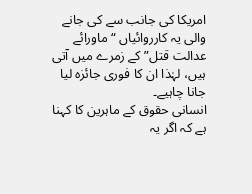امریکا کی جانب سے کی جانے والی یہ کارروائیاں “ماورائے عدالت قتل” کے زمرے میں آتی ہیں، لہٰذا ان کا فوری جائزہ لیا جانا چاہیے۔
انسانی حقوق کے ماہرین کا کہنا ہے کہ اگر یہ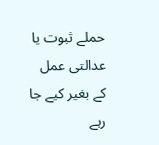حملے ثبوت یا عدالتی عمل کے بغیر کیے جا رہے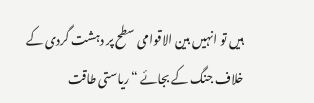ہیں تو انہیں بین الاقوامی سطح پر دہشت گردی کے خلاف جنگ کے بجائے “ریاستی طاقت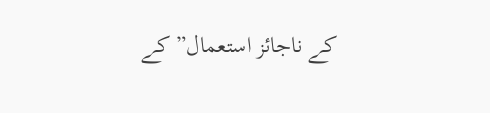کے ناجائز استعمال” کے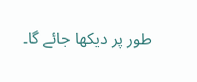طور پر دیکھا جائے گا۔